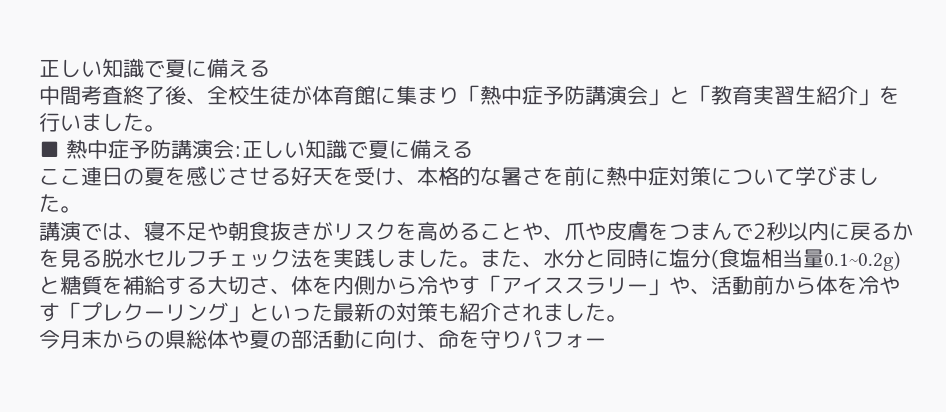正しい知識で夏に備える
中間考査終了後、全校生徒が体育館に集まり「熱中症予防講演会」と「教育実習生紹介」を行いました。
■ 熱中症予防講演会:正しい知識で夏に備える
ここ連日の夏を感じさせる好天を受け、本格的な暑さを前に熱中症対策について学びました。
講演では、寝不足や朝食抜きがリスクを高めることや、爪や皮膚をつまんで2秒以内に戻るかを見る脱水セルフチェック法を実践しました。また、水分と同時に塩分(食塩相当量0.1~0.2g)と糖質を補給する大切さ、体を内側から冷やす「アイススラリー」や、活動前から体を冷やす「プレクーリング」といった最新の対策も紹介されました。
今月末からの県総体や夏の部活動に向け、命を守りパフォー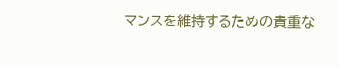マンスを維持するための貴重な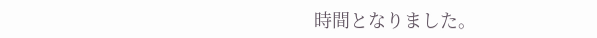時間となりました。